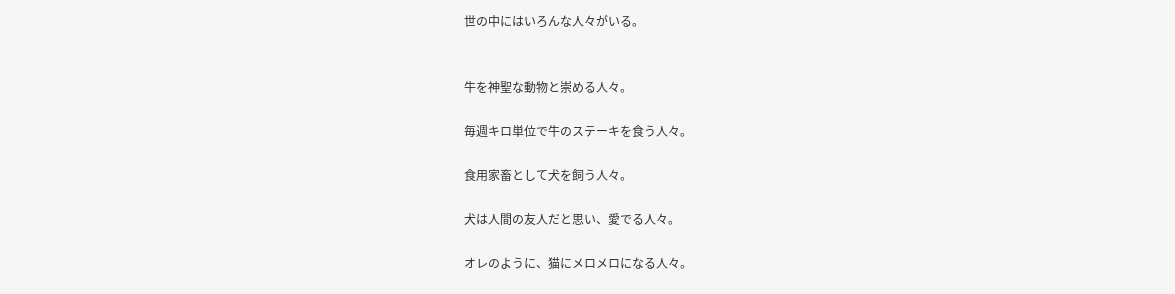世の中にはいろんな人々がいる。


牛を神聖な動物と崇める人々。

毎週キロ単位で牛のステーキを食う人々。

食用家畜として犬を飼う人々。

犬は人間の友人だと思い、愛でる人々。

オレのように、猫にメロメロになる人々。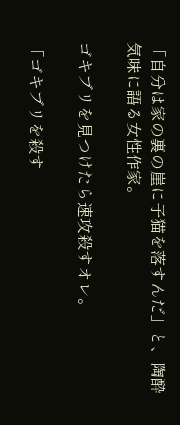「自分は家の裏の崖に子猫を落すんだ」と、陶酔気味に語る女性作家。

ゴキブリを見つけたら速攻殺すオレ。

「ゴキブリを殺す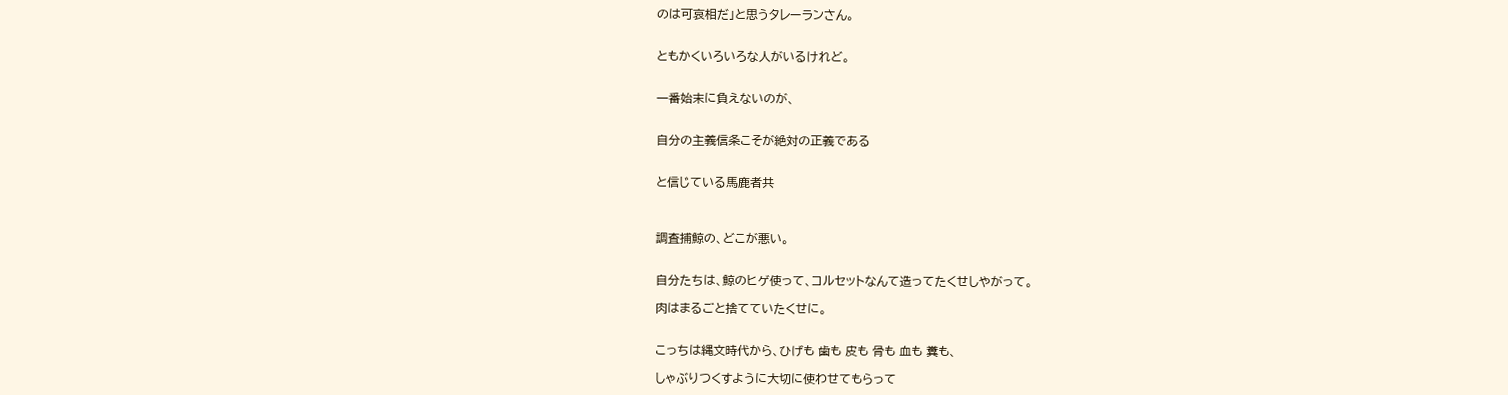のは可哀相だ」と思うタレーランさん。


ともかくいろいろな人がいるけれど。


一番始末に負えないのが、


自分の主義信条こそが絶対の正義である


と信じている馬鹿者共



調査捕鯨の、どこが悪い。


自分たちは、鯨のヒゲ使って、コルセットなんて造ってたくせしやがって。

肉はまるごと捨てていたくせに。


こっちは縄文時代から、ひげも 歯も 皮も 骨も 血も 糞も、

しゃぶりつくすように大切に使わせてもらって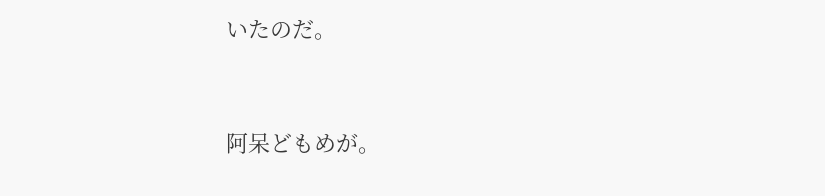いたのだ。



阿呆どもめが。